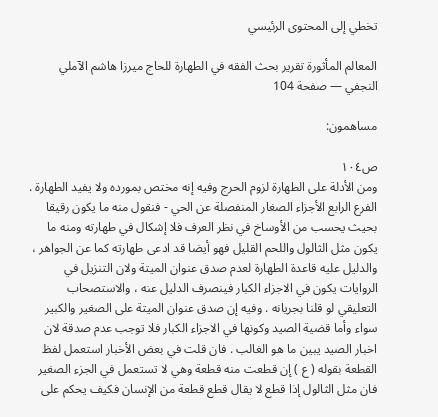تخطي إلى المحتوى الرئيسي

المعالم المأثورة تقرير بحث الفقه في الطهارة للحاج ميرزا هاشم الآملي النجفي — صفحة 104

مساهمون:

ص١٠٤
ومن الأدلة على الطهارة لزوم الحرج وفيه إنه مختص بمورده ولا يفيد الطهارة . الفرع الرابع الأجزاء الصغار المنفصلة عن الحي - فنقول منه ما يكون رقيقا بحيث يحسب من الأوساخ في نظر العرف فلا إشكال في طهارته ومنه ما يكون مثل الثالول واللحم القليل فهو أيضا قد ادعى طهارته كما عن الجواهر ، والدليل عليه قاعدة الطهارة لعدم صدق عنوان الميتة ولان التنزيل في الروايات يكون في الاجزاء الكبار فينصرف الدليل عنه ، والاستصحاب التعليقي لو قلنا بجريانه . وفيه إن صدق عنوان الميتة على الصغير والكبير سواء وأما قضية الصيد وكونها في الاجزاء الكبار فلا توجب عدم صدقة لان اخبار الصيد يبين ما هو الغالب . فان قلت في بعض الأخبار استعمل لفظ القطعة بقوله ( ع ) إن قطعت منه قطعة وهي لا تستعمل في الجزء الصغير فان مثل الثالول إذا قطع لا يقال قطع قطعة من الإنسان فكيف يحكم على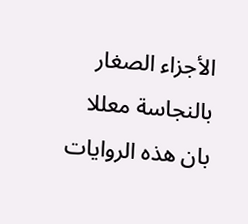الأجزاء الصغار بالنجاسة معللا بان هذه الروايات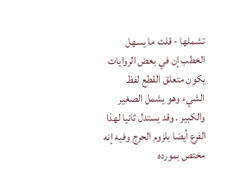تشملها - قلت ما يسهل الخطب إن في بعض الروايات يكون متعلق القطع لفظ الشيء وهو يشمل الصغير والكبير . وقد يستدل ثانيا لهذا الفرع أيضا بلزوم الحرج وفيه إنه مختص بمورده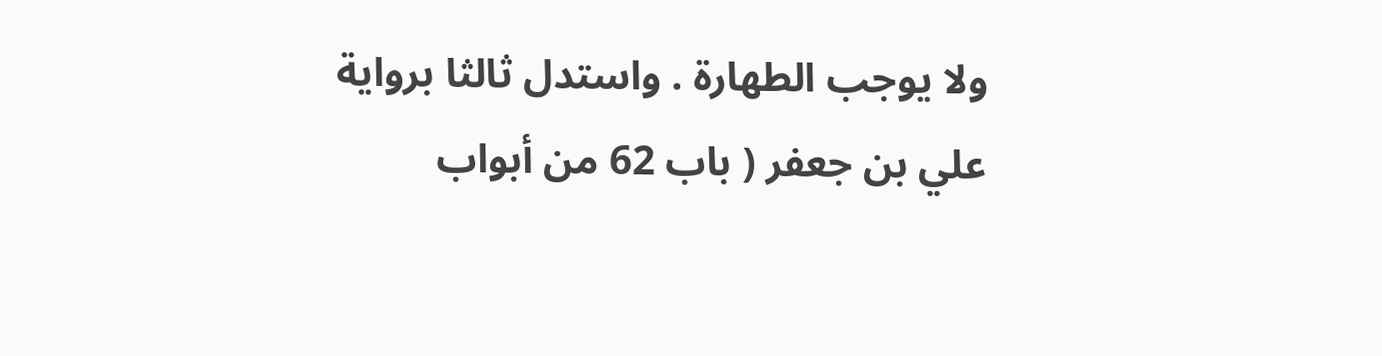ولا يوجب الطهارة . واستدل ثالثا برواية علي بن جعفر ( باب 62 من أبواب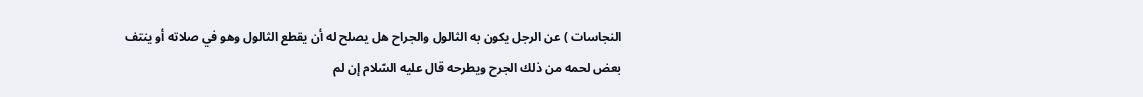النجاسات ) عن الرجل يكون به الثالول والجراح هل يصلح له أن يقطع الثالول وهو في صلاته أو ينتف بعض لحمه من ذلك الجرح ويطرحه قال عليه السّلام إن لم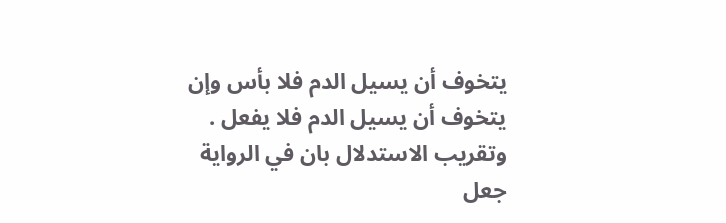يتخوف أن يسيل الدم فلا بأس وإن يتخوف أن يسيل الدم فلا يفعل . وتقريب الاستدلال بان في الرواية جعل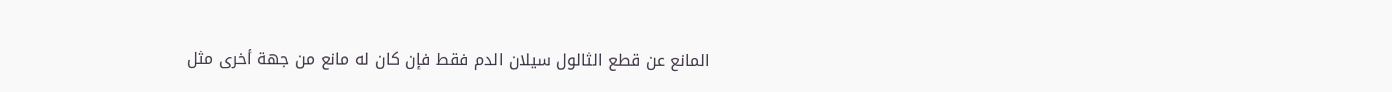المانع عن قطع الثالول سيلان الدم فقط فإن كان له مانع من جهة أخرى مثل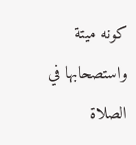كونه ميتة واستصحابها في الصلاة